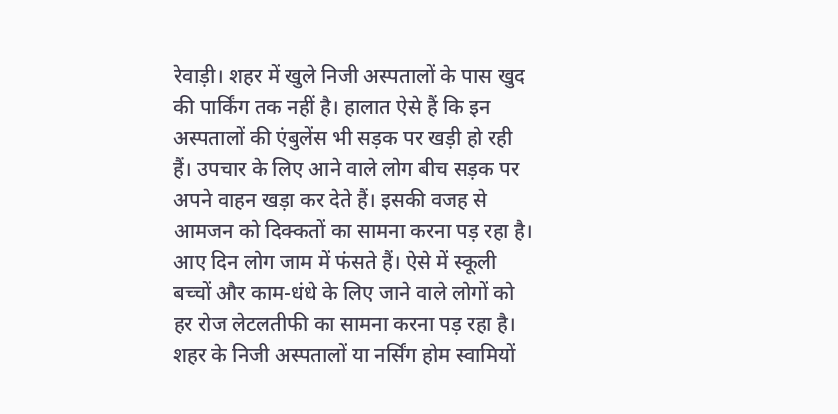रेवाड़ी। शहर में खुले निजी अस्पतालों के पास खुद की पार्किंग तक नहीं है। हालात ऐसे हैं कि इन अस्पतालों की एंबुलेंस भी सड़क पर खड़ी हो रही हैं। उपचार के लिए आने वाले लोग बीच सड़क पर अपने वाहन खड़ा कर देते हैं। इसकी वजह से आमजन को दिक्कतों का सामना करना पड़ रहा है। आए दिन लोग जाम में फंसते हैं। ऐसे में स्कूली बच्चों और काम-धंधे के लिए जाने वाले लोगों को हर रोज लेटलतीफी का सामना करना पड़ रहा है।
शहर के निजी अस्पतालों या नर्सिंग होम स्वामियों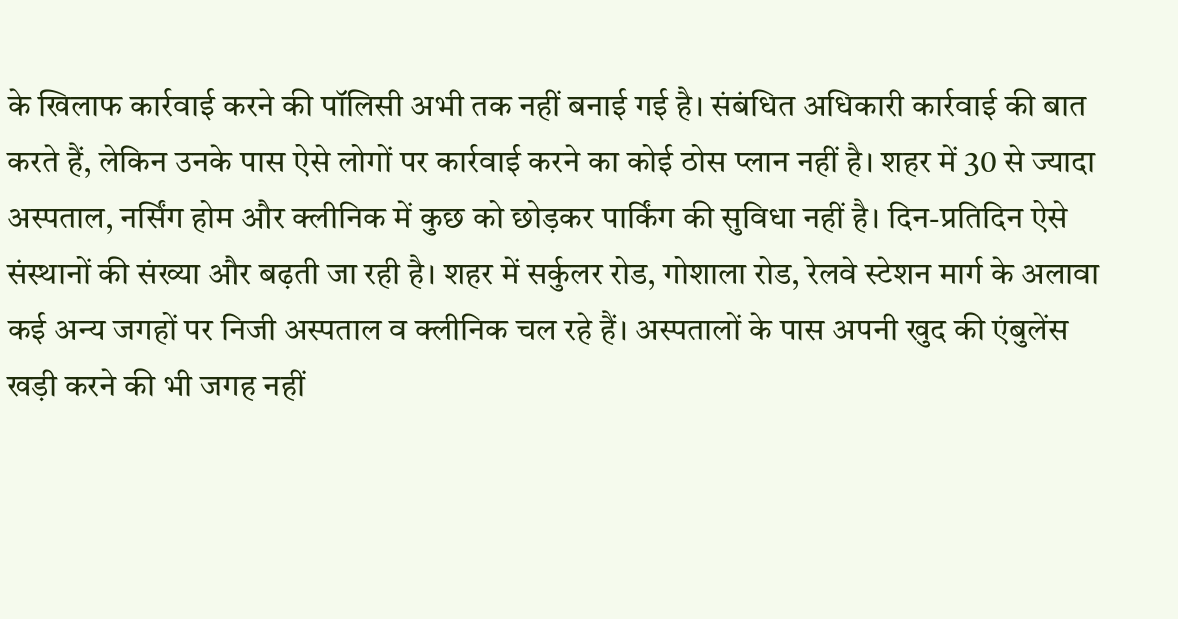के खिलाफ कार्रवाई करने की पॉलिसी अभी तक नहीं बनाई गई है। संबंधित अधिकारी कार्रवाई की बात करते हैं, लेकिन उनके पास ऐसे लोगों पर कार्रवाई करने का कोई ठोस प्लान नहीं है। शहर में 30 से ज्यादा अस्पताल, नर्सिंग होम और क्लीनिक में कुछ को छोड़कर पार्किंग की सुविधा नहीं है। दिन-प्रतिदिन ऐसे संस्थानों की संख्या और बढ़ती जा रही है। शहर में सर्कुलर रोड, गोशाला रोड, रेलवे स्टेशन मार्ग के अलावा कई अन्य जगहों पर निजी अस्पताल व क्लीनिक चल रहे हैं। अस्पतालों के पास अपनी खुद की एंबुलेंस खड़ी करने की भी जगह नहीं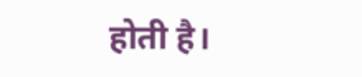होती है।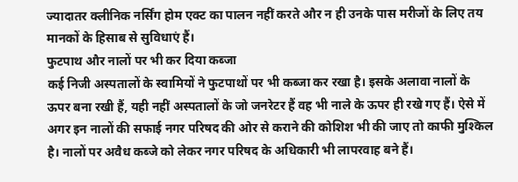ज्यादातर क्लीनिक नर्सिंग होम एक्ट का पालन नहीं करते और न ही उनके पास मरीजों के लिए तय मानकों के हिसाब से सुविधाएं हैं।
फुटपाथ और नालों पर भी कर दिया कब्जा
कई निजी अस्पतालों के स्वामियों ने फुटपाथों पर भी कब्जा कर रखा है। इसके अलावा नालों के ऊपर बना रखी हैं, यही नहीं अस्पतालों के जो जनरेटर हैं वह भी नाले के ऊपर ही रखे गए हैं। ऐसे में अगर इन नालों की सफाई नगर परिषद की ओर से कराने की कोशिश भी की जाए तो काफी मुश्किल है। नालों पर अवैध कब्जे को लेकर नगर परिषद के अधिकारी भी लापरवाह बने हैं।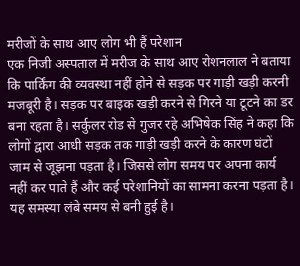मरीजों के साथ आए लोग भी हैं परेशान
एक निजी अस्पताल में मरीज के साथ आए रोशनलाल ने बताया कि पार्किंग की व्यवस्था नहीं होने से सड़क पर गाड़ी खड़ी करनी मजबूरी है। सड़क पर बाइक खड़ी करने से गिरने या टूटने का डर बना रहता है। सर्कुलर रोड से गुजर रहे अभिषेक सिंह ने कहा कि लोगों द्वारा आधी सड़क तक गाड़ी खड़ी करने के कारण घंटों जाम से जूझना पड़ता है। जिससे लोग समय पर अपना कार्य नहीं कर पाते हैं और कई परेशानियों का सामना करना पड़ता है। यह समस्या लंबे समय से बनी हुई है।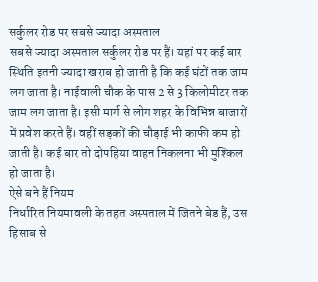सर्कुलर रोड पर सबसे ज्यादा अस्पताल
सबसे ज्यादा अस्पताल सर्कुलर रोड पर हैं। यहां पर कई बार स्थिति इतनी ज्यादा खराब हो जाती है कि कई घंटों तक जाम लग जाता है। नाईवाली चौक के पास 2 से 3 किलोमीटर तक जाम लग जाता है। इसी मार्ग से लोग शहर के विभिन्न बाजारों में प्रवेश करते हैं। वहीं सड़कों की चौड़ाई भी काफी कम हो जाती है। कई बार तो दोपहिया वाहन निकलना भी मुश्किल हो जाता है।
ऐसे बने हैं नियम
निर्धारित नियमावली के तहत अस्पताल में जितने बेड हैं, उस हिसाब से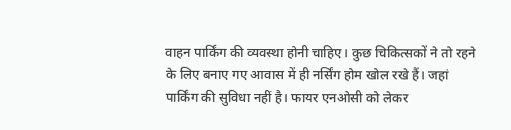वाहन पार्किंग की व्यवस्था होनी चाहिए। कुछ चिकित्सकों ने तो रहने के लिए बनाए गए आवास में ही नर्सिंग होम खोल रखे हैं। जहां पार्किंग की सुविधा नहीं है। फायर एनओसी को लेकर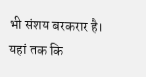भी संशय बरकरार है। यहां तक कि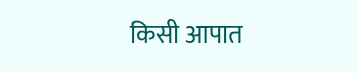किसी आपात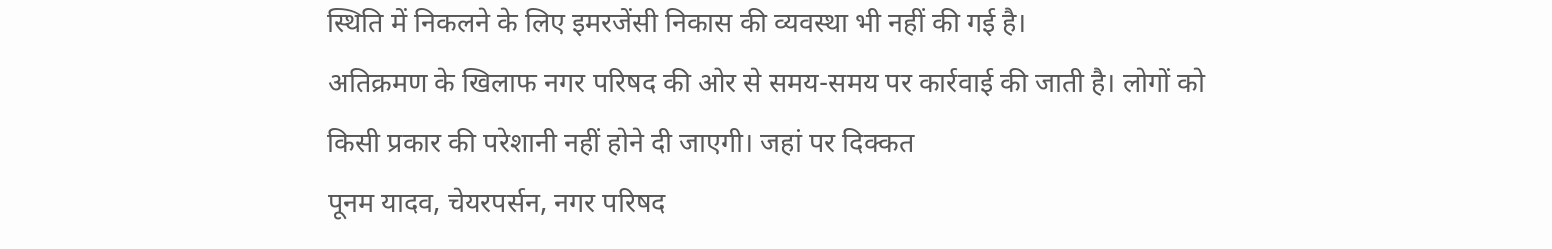स्थिति में निकलने के लिए इमरजेंसी निकास की व्यवस्था भी नहीं की गई है।
अतिक्रमण के खिलाफ नगर परिषद की ओर से समय-समय पर कार्रवाई की जाती है। लोगों को किसी प्रकार की परेशानी नहीं होने दी जाएगी। जहां पर दिक्कत
पूनम यादव, चेयरपर्सन, नगर परिषद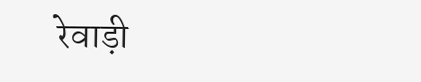रेवाड़ी